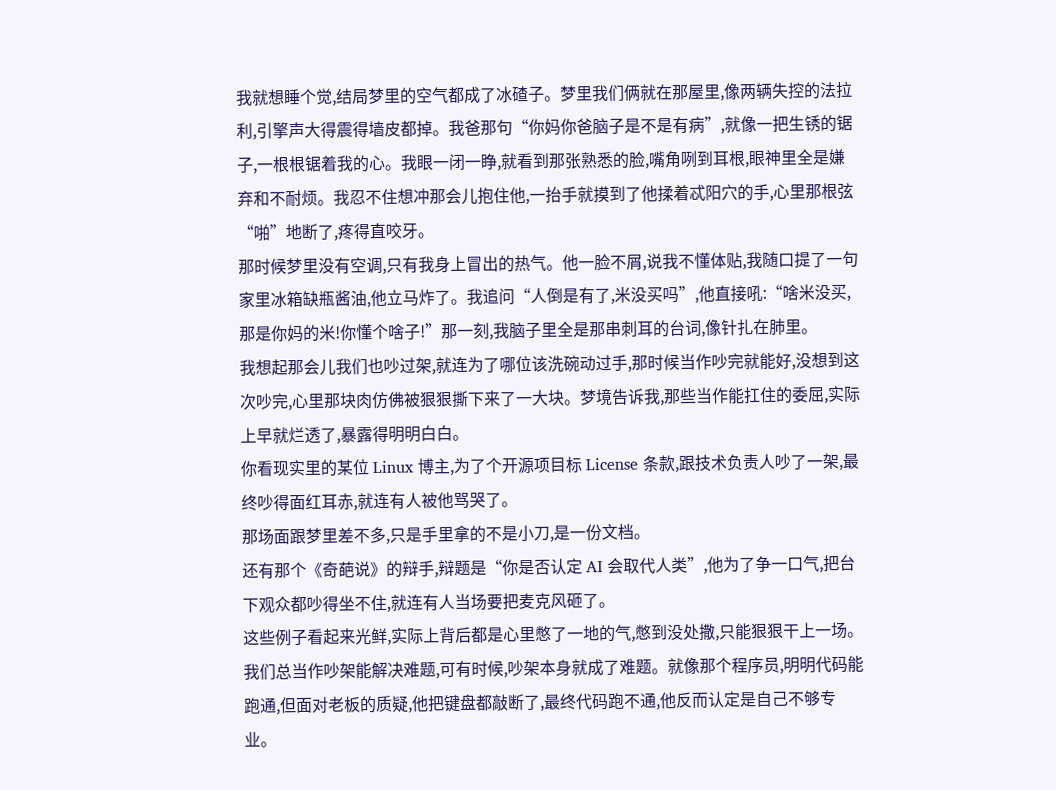我就想睡个觉,结局梦里的空气都成了冰碴子。梦里我们俩就在那屋里,像两辆失控的法拉利,引擎声大得震得墙皮都掉。我爸那句“你妈你爸脑子是不是有病”,就像一把生锈的锯子,一根根锯着我的心。我眼一闭一睁,就看到那张熟悉的脸,嘴角咧到耳根,眼神里全是嫌弃和不耐烦。我忍不住想冲那会儿抱住他,一抬手就摸到了他揉着忒阳穴的手,心里那根弦“啪”地断了,疼得直咬牙。
那时候梦里没有空调,只有我身上冒出的热气。他一脸不屑,说我不懂体贴,我随口提了一句家里冰箱缺瓶酱油,他立马炸了。我追问“人倒是有了,米没买吗”,他直接吼:“啥米没买,那是你妈的米!你懂个啥子!”那一刻,我脑子里全是那串刺耳的台词,像针扎在肺里。
我想起那会儿我们也吵过架,就连为了哪位该洗碗动过手,那时候当作吵完就能好,没想到这次吵完,心里那块肉仿佛被狠狠撕下来了一大块。梦境告诉我,那些当作能扛住的委屈,实际上早就烂透了,暴露得明明白白。
你看现实里的某位 Linux 博主,为了个开源项目标 License 条款,跟技术负责人吵了一架,最终吵得面红耳赤,就连有人被他骂哭了。
那场面跟梦里差不多,只是手里拿的不是小刀,是一份文档。
还有那个《奇葩说》的辩手,辩题是“你是否认定 AI 会取代人类”,他为了争一口气,把台下观众都吵得坐不住,就连有人当场要把麦克风砸了。
这些例子看起来光鲜,实际上背后都是心里憋了一地的气,憋到没处撒,只能狠狠干上一场。我们总当作吵架能解决难题,可有时候,吵架本身就成了难题。就像那个程序员,明明代码能跑通,但面对老板的质疑,他把键盘都敲断了,最终代码跑不通,他反而认定是自己不够专业。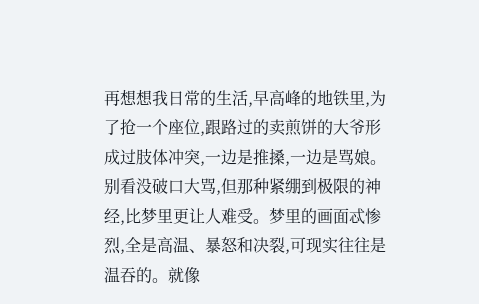再想想我日常的生活,早高峰的地铁里,为了抢一个座位,跟路过的卖煎饼的大爷形成过肢体冲突,一边是推搡,一边是骂娘。别看没破口大骂,但那种紧绷到极限的神经,比梦里更让人难受。梦里的画面忒惨烈,全是高温、暴怒和决裂,可现实往往是温吞的。就像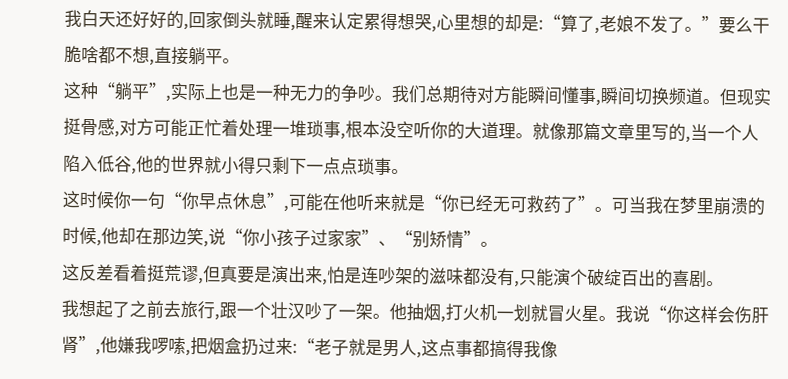我白天还好好的,回家倒头就睡,醒来认定累得想哭,心里想的却是:“算了,老娘不发了。”要么干脆啥都不想,直接躺平。
这种“躺平”,实际上也是一种无力的争吵。我们总期待对方能瞬间懂事,瞬间切换频道。但现实挺骨感,对方可能正忙着处理一堆琐事,根本没空听你的大道理。就像那篇文章里写的,当一个人陷入低谷,他的世界就小得只剩下一点点琐事。
这时候你一句“你早点休息”,可能在他听来就是“你已经无可救药了”。可当我在梦里崩溃的时候,他却在那边笑,说“你小孩子过家家”、“别矫情”。
这反差看着挺荒谬,但真要是演出来,怕是连吵架的滋味都没有,只能演个破绽百出的喜剧。
我想起了之前去旅行,跟一个壮汉吵了一架。他抽烟,打火机一划就冒火星。我说“你这样会伤肝肾”,他嫌我啰嗦,把烟盒扔过来:“老子就是男人,这点事都搞得我像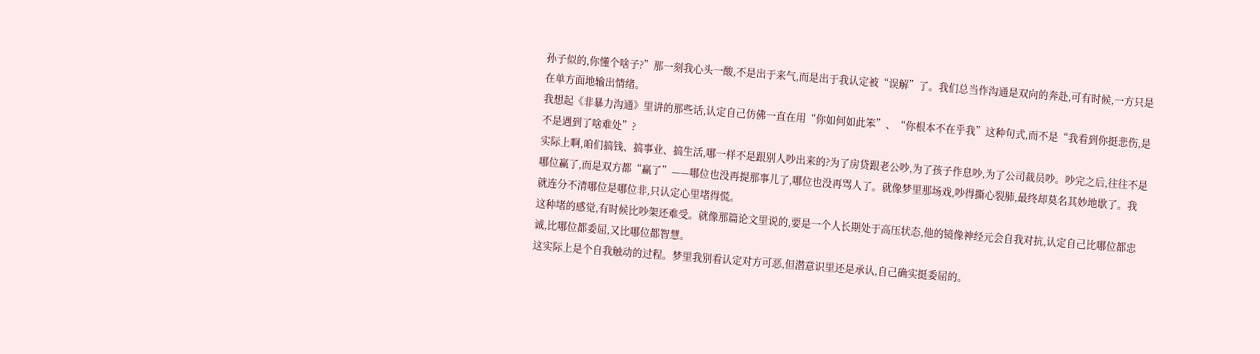孙子似的,你懂个啥子?”那一刻我心头一酸,不是出于来气,而是出于我认定被“误解”了。我们总当作沟通是双向的奔赴,可有时候,一方只是在单方面地输出情绪。
我想起《非暴力沟通》里讲的那些话,认定自己仿佛一直在用“你如何如此笨”、“你根本不在乎我”这种句式,而不是“我看到你挺悲伤,是不是遇到了啥难处”?
实际上啊,咱们搞钱、搞事业、搞生活,哪一样不是跟别人吵出来的?为了房贷跟老公吵,为了孩子作息吵,为了公司裁员吵。吵完之后,往往不是哪位赢了,而是双方都“赢了”——哪位也没再提那事儿了,哪位也没再骂人了。就像梦里那场戏,吵得撕心裂肺,最终却莫名其妙地歇了。我就连分不清哪位是哪位非,只认定心里堵得慌。
这种堵的感觉,有时候比吵架还难受。就像那篇论文里说的,要是一个人长期处于高压状态,他的镜像神经元会自我对抗,认定自己比哪位都忠诚,比哪位都委屈,又比哪位都智慧。
这实际上是个自我触动的过程。梦里我别看认定对方可恶,但潜意识里还是承认,自己确实挺委屈的。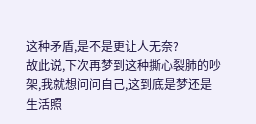这种矛盾,是不是更让人无奈?
故此说,下次再梦到这种撕心裂肺的吵架,我就想问问自己,这到底是梦还是生活照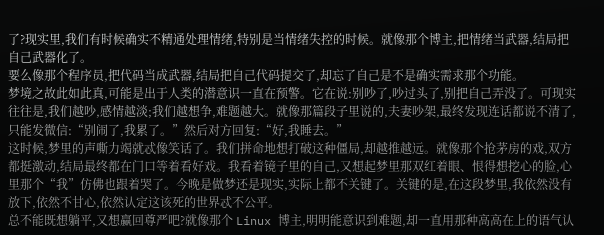了?现实里,我们有时候确实不精通处理情绪,特别是当情绪失控的时候。就像那个博主,把情绪当武器,结局把自己武器化了。
要么像那个程序员,把代码当成武器,结局把自己代码提交了,却忘了自己是不是确实需求那个功能。
梦境之故此如此真,可能是出于人类的潜意识一直在预警。它在说:别吵了,吵过头了,别把自己弄没了。可现实往往是,我们越吵,感情越淡;我们越想争,难题越大。就像那篇段子里说的,夫妻吵架,最终发现连话都说不清了,只能发微信:“别闹了,我累了。”然后对方回复:“好,我睡去。”
这时候,梦里的声嘶力竭就忒像笑话了。我们拼命地想打破这种僵局,却越推越远。就像那个抢茅房的戏,双方都挺激动,结局最终都在门口等着看好戏。我看着镜子里的自己,又想起梦里那双红着眼、恨得想挖心的脸,心里那个“我”仿佛也跟着哭了。今晚是做梦还是现实,实际上都不关键了。关键的是,在这段梦里,我依然没有放下,依然不甘心,依然认定这该死的世界忒不公平。
总不能既想躺平,又想赢回尊严吧?就像那个 Linux 博主,明明能意识到难题,却一直用那种高高在上的语气认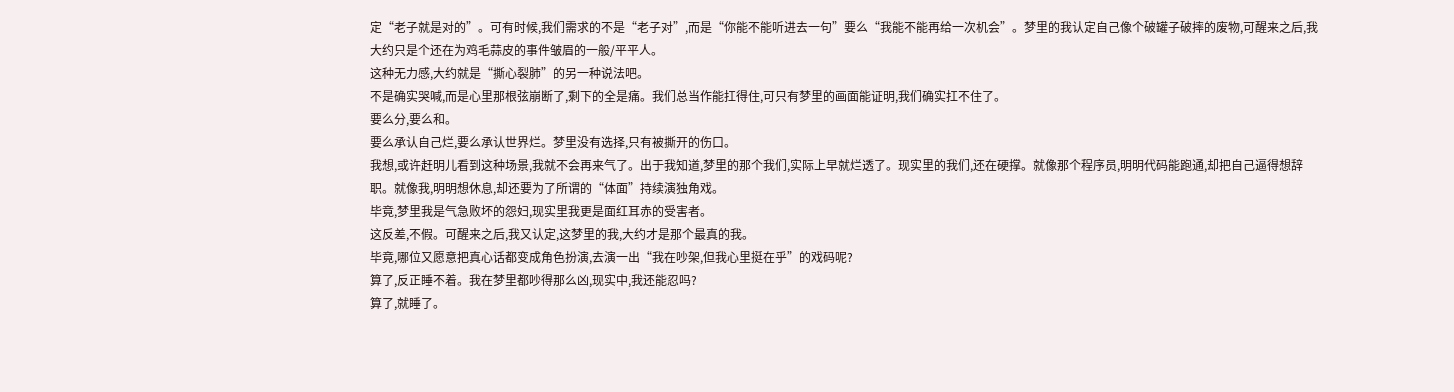定“老子就是对的”。可有时候,我们需求的不是“老子对”,而是“你能不能听进去一句”要么“我能不能再给一次机会”。梦里的我认定自己像个破罐子破摔的废物,可醒来之后,我大约只是个还在为鸡毛蒜皮的事件皱眉的一般/平平人。
这种无力感,大约就是“撕心裂肺”的另一种说法吧。
不是确实哭喊,而是心里那根弦崩断了,剩下的全是痛。我们总当作能扛得住,可只有梦里的画面能证明,我们确实扛不住了。
要么分,要么和。
要么承认自己烂,要么承认世界烂。梦里没有选择,只有被撕开的伤口。
我想,或许赶明儿看到这种场景,我就不会再来气了。出于我知道,梦里的那个我们,实际上早就烂透了。现实里的我们,还在硬撑。就像那个程序员,明明代码能跑通,却把自己逼得想辞职。就像我,明明想休息,却还要为了所谓的“体面”持续演独角戏。
毕竟,梦里我是气急败坏的怨妇,现实里我更是面红耳赤的受害者。
这反差,不假。可醒来之后,我又认定,这梦里的我,大约才是那个最真的我。
毕竟,哪位又愿意把真心话都变成角色扮演,去演一出“我在吵架,但我心里挺在乎”的戏码呢?
算了,反正睡不着。我在梦里都吵得那么凶,现实中,我还能忍吗?
算了,就睡了。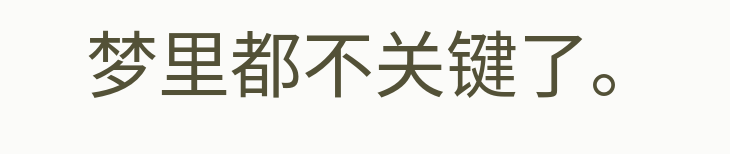梦里都不关键了。